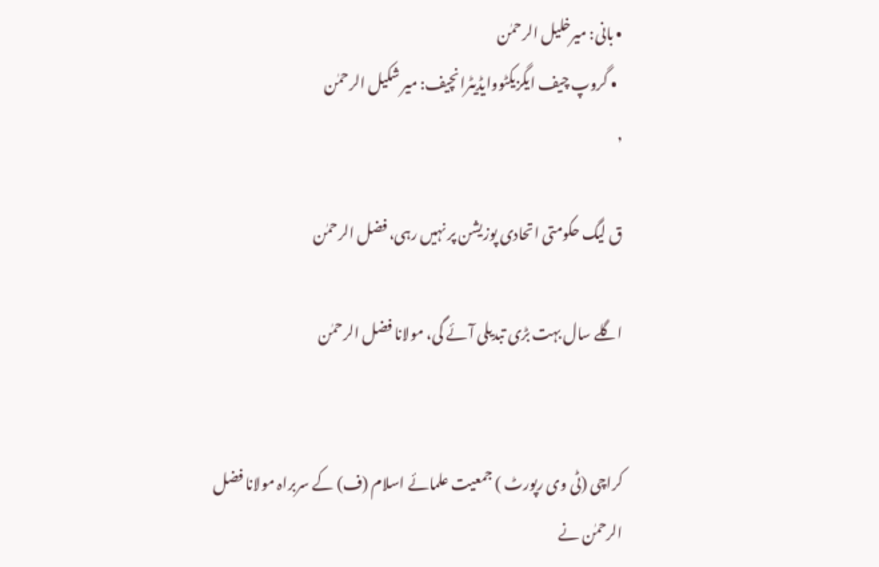• بانی: میرخلیل الرحمٰن
  • گروپ چیف ایگزیکٹووایڈیٹرانچیف: میر شکیل الرحمٰن
,

ق لیگ حکومتی اتحادی پوزیشن پر نہیں رہی، فضل الرحمٰن

اگلے سال بہت بڑی تبدیلی آئے گی، مولانا فضل الرحمٰن


کراچی (ٹی وی رپورٹ ) جمعیت علمائے اسلام (ف) کے سربراہ مولانا فضل الرحمٰن نے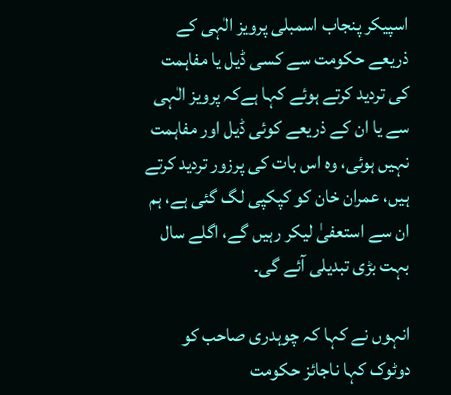اسپیکر پنجاب اسمبلی پرویز الٰہی کے ذریعے حکومت سے کسی ڈیل یا مفاہمت کی تردید کرتے ہوئے کہا ہےکہ پرویز الٰہی سے یا ان کے ذریعے کوئی ڈیل اور مفاہمت نہیں ہوئی، وہ اس بات کی پرزور تردید کرتے ہیں، عمران خان کو کپکپی لگ گئی ہے، ہم ان سے استعفیٰ لیکر رہیں گے، اگلے سال بہت بڑی تبدیلی آئے گی۔

انہوں نے کہا کہ چوہدری صاحب کو دوٹوک کہا ناجائز حکومت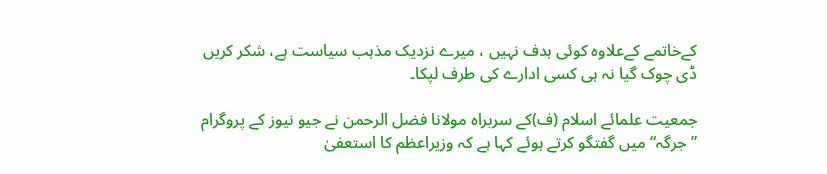کےخاتمے کےعلاوہ کوئی ہدف نہیں ، میرے نزدیک مذہب سیاست ہے، شکر کریں ڈی چوک گیا نہ ہی کسی ادارے کی طرف لپکا۔

جمعیت علمائے اسلام (ف)کے سربراہ مولانا فضل الرحمن نے جیو نیوز کے پروگرام ”جرگہ“ میں گفتگو کرتے ہوئے کہا ہے کہ وزیراعظم کا استعفیٰ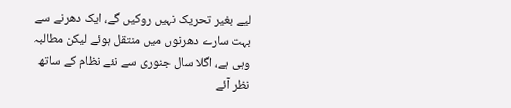لیے بغیر تحریک نہیں روکیں گے، ایک دھرنے سے بہت سارے دھرنوں میں منتقل ہوئے لیکن مطالبہ وہی ہے، اگلا سال جنوری سے نئے نظام کے ساتھ نظر آئے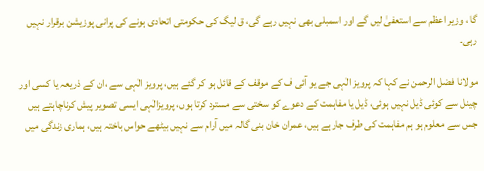گا ، وزیر اعظم سے استعفیٰ لیں گے اور اسمبلی بھی نہیں رہے گی، ق لیگ کی حکومتی اتحادی ہونے کی پرانی پوزیشن برقرار نہیں رہی۔

مولانا فضل الرحمن نے کہا کہ پرویز الٰہی جے یو آئی ف کے موقف کے قائل ہو کر گئے ہیں، پرویز الٰہی سے ،ان کے ذریعہ یا کسی اور چینل سے کوئی ڈیل نہیں ہوئی، ڈیل یا مفاہمت کے دعوے کو سختی سے مسترد کرتا ہوں، پرویزالٰہی ایسی تصویر پیش کرناچاہتے ہیں جس سے معلوم ہو ہم مفاہمت کی طرف جارہے ہیں، عمران خان بنی گالہ میں آرام سے نہیں بیٹھے حواس باختہ ہیں، ہماری زندگی میں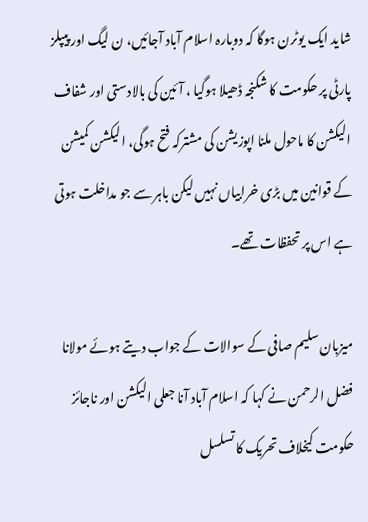شاید ایک یوٹرن ہوگا کہ دوبارہ اسلام آباد آجائیں، ن لیگ اور پیپلز پارٹی پر حکومت کا شکنجہ ڈھیلا ہوگیا ، آئین کی بالادستی اور شفاف الیکشن کا ماحول ملنا اپوزیشن کی مشترکہ فتح ہوگی، الیکشن کمیشن کے قوانین میں بڑی خرابیاں نہیں لیکن باہر سے جو مداخلت ہوتی ہے اس پر تحفظات تھے۔

میزبان سلیم صافی کے سوالات کے جواب دیتے ہوئے مولانا فضل الرحمن نے کہا کہ اسلام آباد آنا جعلی الیکشن اور ناجائز حکومت کیخلاف تحریک کا تسلسل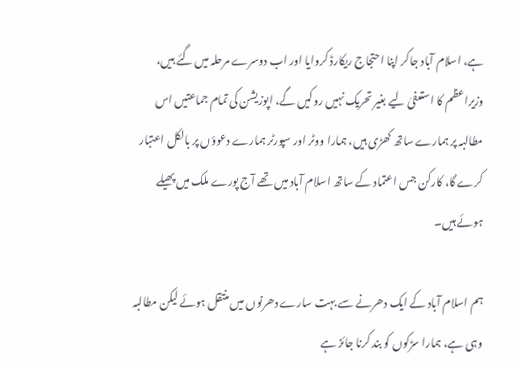ہے، اسلام آباد جاکر اپنا احتجاج ریکارڈ کروایا اور اب دوسرے مرحلہ میں گئے ہیں، وزیراعظم کا استعفیٰ لیے بغیر تحریک نہیں روکیں گے، اپوزیشن کی تمام جماعتیں اس مطالبہ پر ہمارے ساتھ کھڑی ہیں، ہمارا ووٹر اور سپورٹر ہمارے دعوؤں پر بالکل اعتبار کرے گا، کارکن جس اعتماد کے ساتھ اسلام آباد میں تھے آج پورے ملک میں پھیلے ہوئے ہیں۔

ہم اسلام آباد کے ایک دھرنے سے بہت سارے دھرنوں میں منتقل ہوئے لیکن مطالبہ وہی ہے، ہمارا سڑکوں کو بند کرنا جائز ہے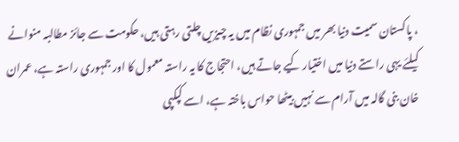، پاکستان سمیت دنیا بھر میں جمہوری نظام میں یہ چیزیں چلتی رہتی ہیں، حکومت سے جائز مطالبہ منوانے کیلئے یہی راستے دنیا میں اختیار کیے جاتے ہیں، احتجاج کا یہ راستہ معمول کا اور جمہوری راستہ ہے، عمران خان بنی گالہ میں آرام سے نہیں بیٹھا حواس باختہ ہے، اسے کپکپی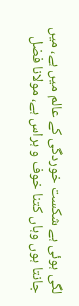لگی ہوئی ہے شکست خوردگی کے عالم میں ہے، میں جانتا ہوں وہاں کتنا خوف و ہراس ہے، مولانا فضل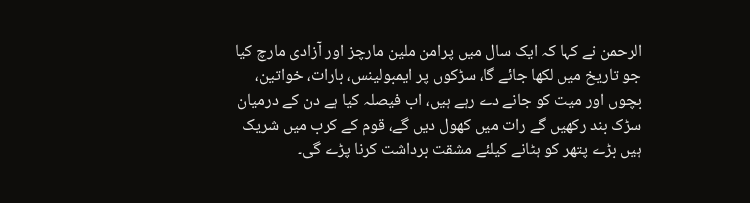الرحمن نے کہا کہ ایک سال میں پرامن ملین مارچز اور آزادی مارچ کیا جو تاریخ میں لکھا جائے گا، سڑکوں پر ایمبولینس، بارات، خواتین، بچوں اور میت کو جانے دے رہے ہیں، اب فیصلہ کیا ہے دن کے درمیان سڑک بند رکھیں گے رات میں کھول دیں گے، قوم کے کرب میں شریک ہیں بڑے پتھر کو ہٹانے کیلئے مشقت برداشت کرنا پڑے گی۔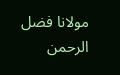مولانا فضل الرحمن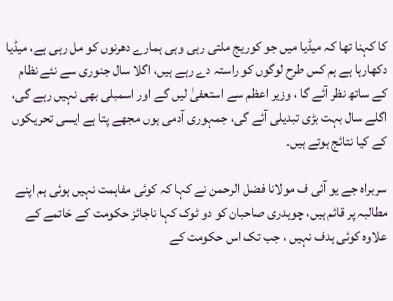کا کہنا تھا کہ میڈیا میں جو کوریج ملتی رہی وہی ہمارے دھرنوں کو مل رہی ہے، میڈیا دکھارہا ہے ہم کس طرح لوگوں کو راستہ دے رہے ہیں، اگلا سال جنوری سے نئے نظام کے ساتھ نظر آئے گا ، وزیر اعظم سے استعفیٰ لیں گے اور اسمبلی بھی نہیں رہے گی، اگلے سال بہت بڑی تبدیلی آئے گی، جمہوری آدمی ہوں مجھے پتا ہے ایسی تحریکوں کے کیا نتائج ہوتے ہیں۔

سربراہ جے یو آئی ف مولانا فضل الرحمن نے کہا کہ کوئی مفاہمت نہیں ہوئی ہم اپنے مطالبہ پر قائم ہیں، چوہدری صاحبان کو دو ٹوک کہا ناجائز حکومت کے خاتمے کے علاوہ کوئی ہدف نہیں ، جب تک اس حکومت کے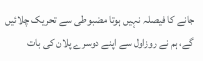جانے کا فیصلہ نہیں ہوتا مضبوطی سے تحریک چلائیں گے، ہم نے روزاول سے اپنے دوسرے پلان کی بات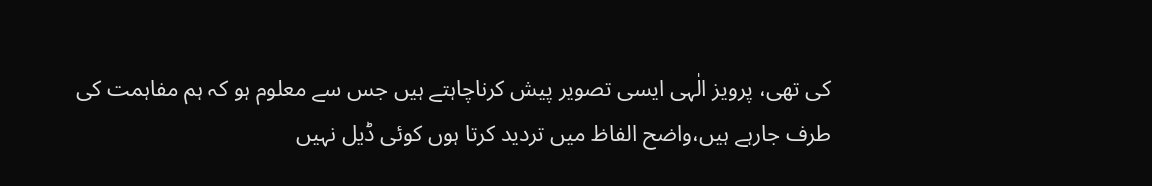کی تھی، پرویز الٰہی ایسی تصویر پیش کرناچاہتے ہیں جس سے معلوم ہو کہ ہم مفاہمت کی طرف جارہے ہیں،واضح الفاظ میں تردید کرتا ہوں کوئی ڈیل نہیں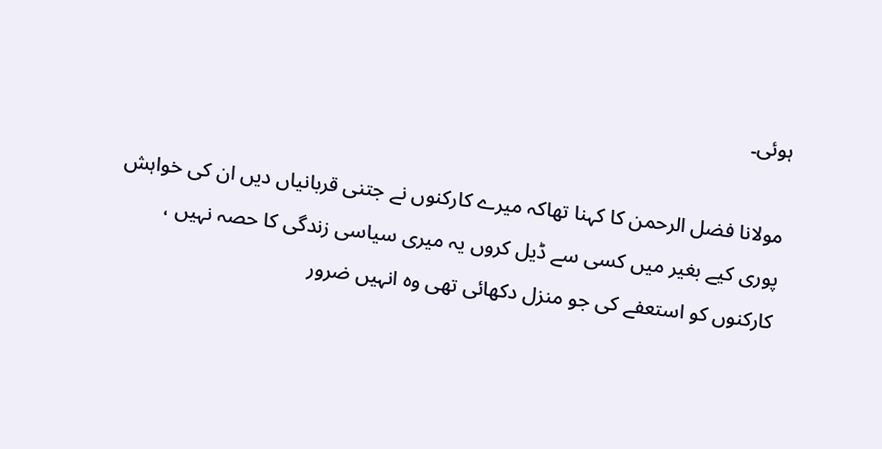ہوئی۔

مولانا فضل الرحمن کا کہنا تھاکہ میرے کارکنوں نے جتنی قربانیاں دیں ان کی خواہش پوری کیے بغیر میں کسی سے ڈیل کروں یہ میری سیاسی زندگی کا حصہ نہیں ، کارکنوں کو استعفے کی جو منزل دکھائی تھی وہ انہیں ضرور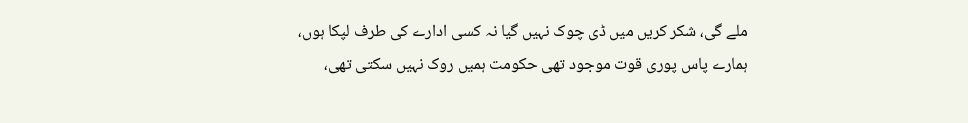ملے گی، شکر کریں میں ڈی چوک نہیں گیا نہ کسی ادارے کی طرف لپکا ہوں، ہمارے پاس پوری قوت موجود تھی حکومت ہمیں روک نہیں سکتی تھی،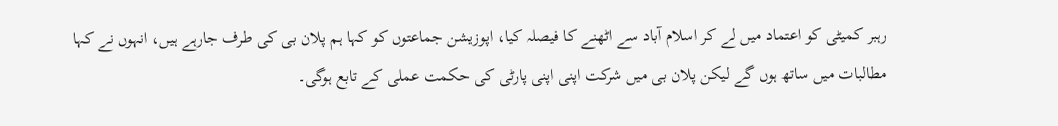رہبر کمیٹی کو اعتماد میں لے کر اسلام آباد سے اٹھنے کا فیصلہ کیا، اپوزیشن جماعتوں کو کہا ہم پلان بی کی طرف جارہے ہیں، انہوں نے کہا مطالبات میں ساتھ ہوں گے لیکن پلان بی میں شرکت اپنی اپنی پارٹی کی حکمت عملی کے تابع ہوگی۔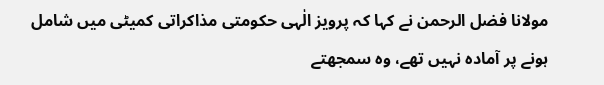مولانا فضل الرحمن نے کہا کہ پرویز الٰہی حکومتی مذاکراتی کمیٹی میں شامل ہونے پر آمادہ نہیں تھے، وہ سمجھتے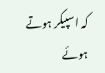کہ اسپیکر ہوتے ہوئے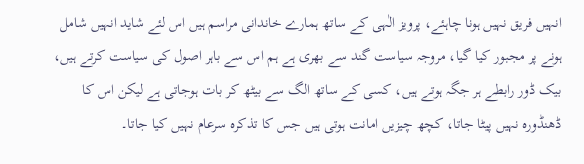انہیں فریق نہیں ہونا چاہئے، پرویز الٰہی کے ساتھ ہمارے خاندانی مراسم ہیں اس لئے شاید انہیں شامل ہونے پر مجبور کیا گیا، مروجہ سیاست گند سے بھری ہے ہم اس سے باہر اصول کی سیاست کرتے ہیں، بیک ڈور رابطے ہر جگہ ہوتے ہیں، کسی کے ساتھ الگ سے بیٹھ کر بات ہوجاتی ہے لیکن اس کا ڈھنڈورہ نہیں پیٹا جاتا، کچھ چیزیں امانت ہوتی ہیں جس کا تذکرہ سرعام نہیں کیا جاتا۔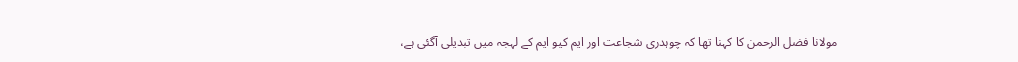مولانا فضل الرحمن کا کہنا تھا کہ چوہدری شجاعت اور ایم کیو ایم کے لہجہ میں تبدیلی آگئی ہے،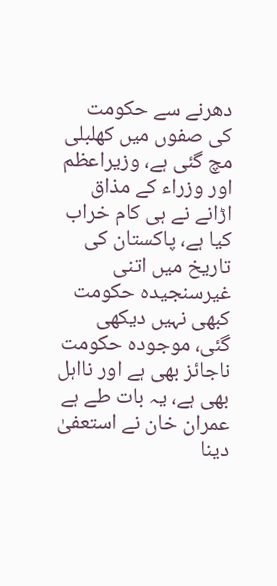دھرنے سے حکومت کی صفوں میں کھلبلی مچ گئی ہے، وزیراعظم اور وزراء کے مذاق اڑانے نے ہی کام خراب کیا ہے، پاکستان کی تاریخ میں اتنی غیرسنجیدہ حکومت کبھی نہیں دیکھی گئی، موجودہ حکومت ناجائز بھی ہے اور نااہل بھی ہے، یہ بات طے ہے عمران خان نے استعفیٰ دینا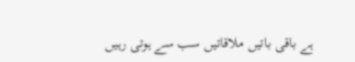ہے باقی باتیں ملاقاتیں سب سے ہوتی رہیں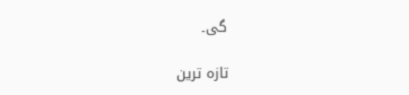گی۔

تازہ ترین